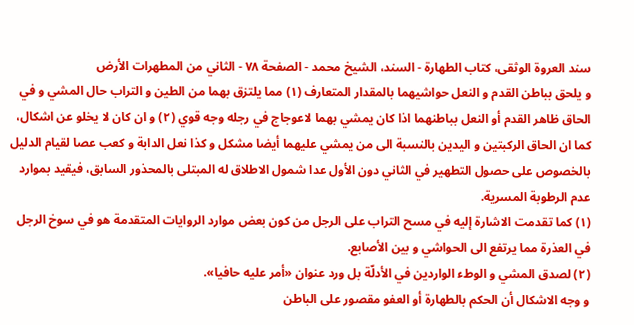سند العروة الوثقى، كتاب الطهارة - السند، الشيخ محمد - الصفحة ٧٨ - الثاني من المطهرات الأرض
و يلحق بباطن القدم و النعل حواشيهما بالمقدار المتعارف (١) مما يلتزق بهما من الطين و التراب حال المشي و في الحاق ظاهر القدم أو النعل بباطنهما اذا كان يمشي بهما لاعوجاج في رجله وجه قوي (٢) و ان كان لا يخلو عن اشكال، كما ان الحاق الركبتين و اليدين بالنسبة الى من يمشي عليهما أيضا مشكل و كذا نعل الدابة و كعب عصا لقيام الدليل بالخصوص على حصول التطهير في الثاني دون الأول عدا شمول الاطلاق له المبتلى بالمحذور السابق، فيقيد بموارد عدم الرطوبة المسرية.
(١) كما تقدمت الاشارة إليه في مسح التراب على الرجل من كون بعض موارد الروايات المتقدمة هو في سوخ الرجل في العذرة مما يرتفع الى الحواشي و بين الأصابع.
(٢) لصدق المشي و الوطء الواردين في الأدلّة بل ورد عنوان «أمر عليه حافيا».
و وجه الاشكال أن الحكم بالطهارة أو العفو مقصور على الباطن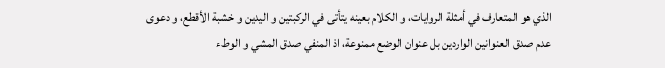الذي هو المتعارف في أمثلة الروايات، و الكلام بعينه يتأتى في الركبتين و اليدين و خشبة الأقطع، و دعوى عدم صدق العنوانين الواردين بل عنوان الوضع ممنوعة، اذ المنفي صدق المشي و الوطء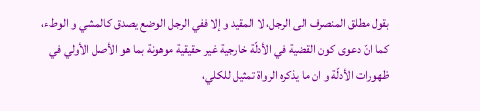بقول مطلق المنصرف الى الرجل، لا المقيد و إلا ففي الرجل الوضع يصدق كالمشي و الوطء، كما انّ دعوى كون القضية في الأدلّة خارجية غير حقيقية موهونة بما هو الأصل الأولي في ظهورات الأدلّة و ان ما يذكره الرواة تمثيل للكلي،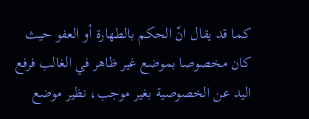كما قد يقال انّ الحكم بالطهارة أو العفو حيث كان مخصوصا بموضع غير ظاهر في الغالب فرفع اليد عن الخصوصية بغير موجب، نظير موضع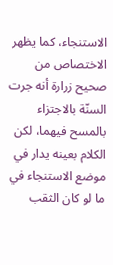الاستنجاء، كما يظهر الاختصاص من صحيح زرارة أنه جرت السنّة بالاجتزاء بالمسح فيهما، لكن الكلام بعينه يدار في موضع الاستنجاء في ما لو كان الثقب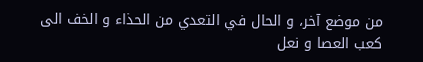من موضع آخر، و الحال في التعدي من الحذاء و الخف الى كعب العصا و نعل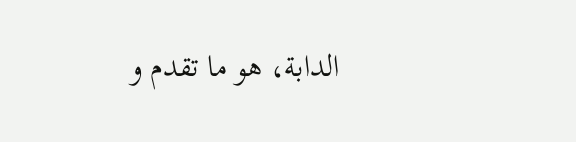الدابة، هو ما تقدم و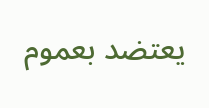يعتضد بعموم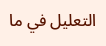التعليل في ما